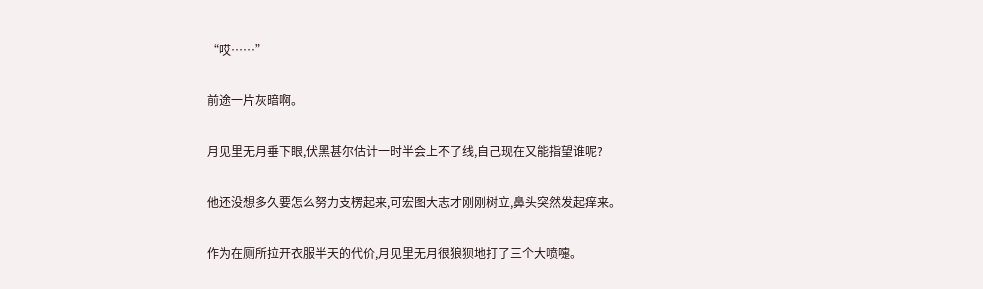“哎……”

前途一片灰暗啊。

月见里无月垂下眼,伏黑甚尔估计一时半会上不了线,自己现在又能指望谁呢?

他还没想多久要怎么努力支楞起来,可宏图大志才刚刚树立,鼻头突然发起痒来。

作为在厕所拉开衣服半天的代价,月见里无月很狼狈地打了三个大喷嚏。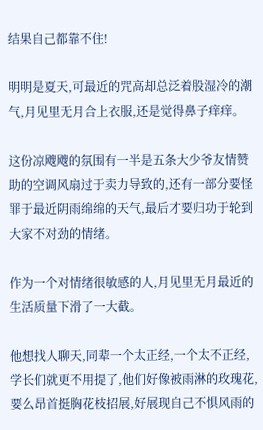结果自己都靠不住!

明明是夏天,可最近的咒高却总泛着股湿冷的潮气,月见里无月合上衣服,还是觉得鼻子痒痒。

这份凉飕飕的氛围有一半是五条大少爷友情赞助的空调风扇过于卖力导致的,还有一部分要怪罪于最近阴雨绵绵的天气,最后才要归功于轮到大家不对劲的情绪。

作为一个对情绪很敏感的人,月见里无月最近的生活质量下滑了一大截。

他想找人聊天,同辈一个太正经,一个太不正经,学长们就更不用提了,他们好像被雨淋的玫瑰花,要么昂首挺胸花枝招展,好展现自己不惧风雨的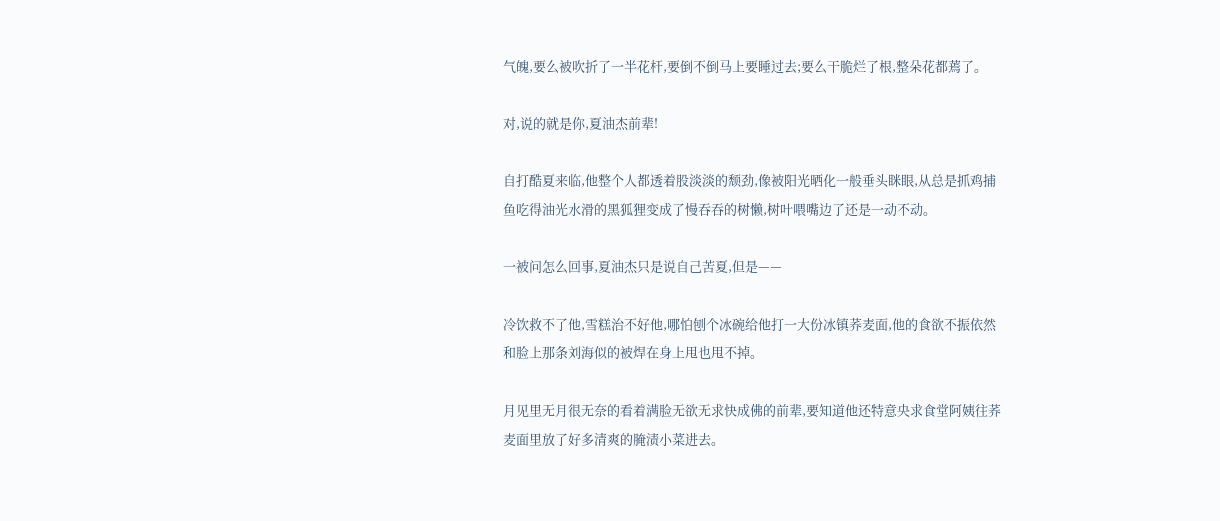气魄,要么被吹折了一半花杆,要倒不倒马上要睡过去;要么干脆烂了根,整朵花都蔫了。

对,说的就是你,夏油杰前辈!

自打酷夏来临,他整个人都透着股淡淡的颓劲,像被阳光晒化一般垂头眯眼,从总是抓鸡捕鱼吃得油光水滑的黑狐狸变成了慢吞吞的树懒,树叶喂嘴边了还是一动不动。

一被问怎么回事,夏油杰只是说自己苦夏,但是——

冷饮救不了他,雪糕治不好他,哪怕刨个冰碗给他打一大份冰镇荞麦面,他的食欲不振依然和脸上那条刘海似的被焊在身上甩也甩不掉。

月见里无月很无奈的看着满脸无欲无求快成佛的前辈,要知道他还特意央求食堂阿姨往荞麦面里放了好多清爽的腌渍小菜进去。